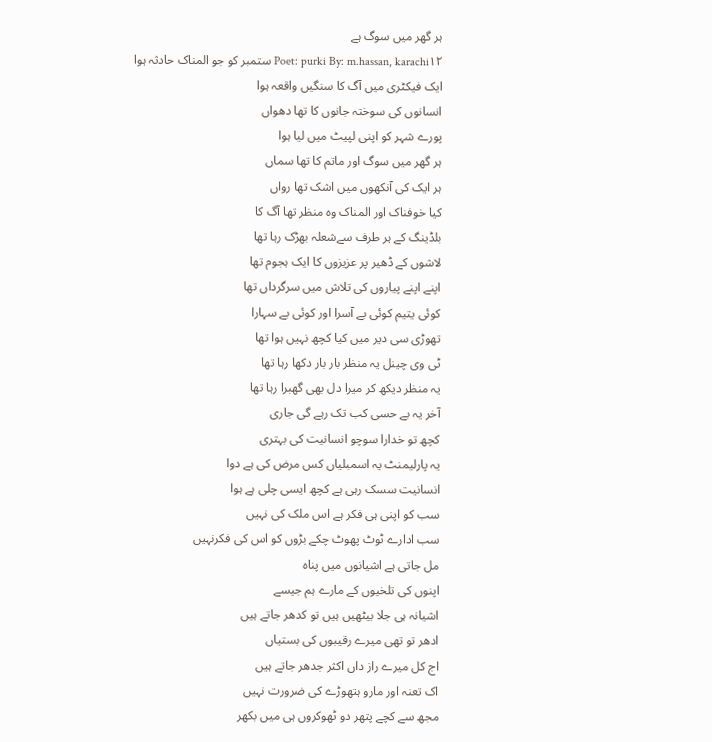ہر گھر میں سوگ ہے
Poet: purki By: m.hassan, karachi١٢ ستمبر کو جو المناک حادثہ ہوا
ایک فیکٹری میں آگ کا سنگیں واقعہ ہوا
انسانوں کی سوختہ جانوں کا تھا دھواں
پورے شہر کو اپنی لپیٹ میں لیا ہوا
ہر گھر میں سوگ اور ماتم کا تھا سماں
ہر ایک کی آنکھوں میں اشک تھا رواں
کیا خوفناک اور المناک وہ منظر تھا آگ کا
بلڈینگ کے ہر طرف سےشعلہ بھڑک رہا تھا
لاشوں کے ڈھیر پر عزیزوں کا ایک ہجوم تھا
اپنے اپنے پیاروں کی تلاش میں سرگرداں تھا
کوئی یتیم کوئی بے آسرا اور کوئی بے سہارا
تھوڑی سی دیر میں کیا کچھ نہیں ہوا تھا
ٹی وی چینل یہ منظر بار بار دکھا رہا تھا
یہ منظر دیکھ کر میرا دل بھی گھبرا رہا تھا
آخر یہ بے حسی کب تک رہے گی جاری
کچھ تو خدارا سوچو انسانیت کی بہتری
یہ پارلیمنٹ یہ اسمبلیاں کس مرض کی ہے دوا
انسانیت سسک رہی ہے کچھ ایسی چلی ہے ہوا
سب کو اپنی ہی فکر ہے اس ملک کی نہیں
سب ادارے ٹوٹ پھوٹ چکے بڑوں کو اس کی فکرنہیں
مل جاتی ہے اشیانوں میں پناہ
اپنوں کی تلخیوں کے مارے ہم جیسے
اشیانہ ہی جلا بیٹھیں ہیں تو کدھر جاتے ہیں
ادھر تو تھی میرے رقیبوں کی بستیاں
اج کل میرے راز داں اکثر جدھر جاتے ہیں
اک تعنہ اور مارو ہتھوڑے کی ضرورت نہیں
مجھ سے کچے پتھر دو ٹھوکروں ہی میں بکھر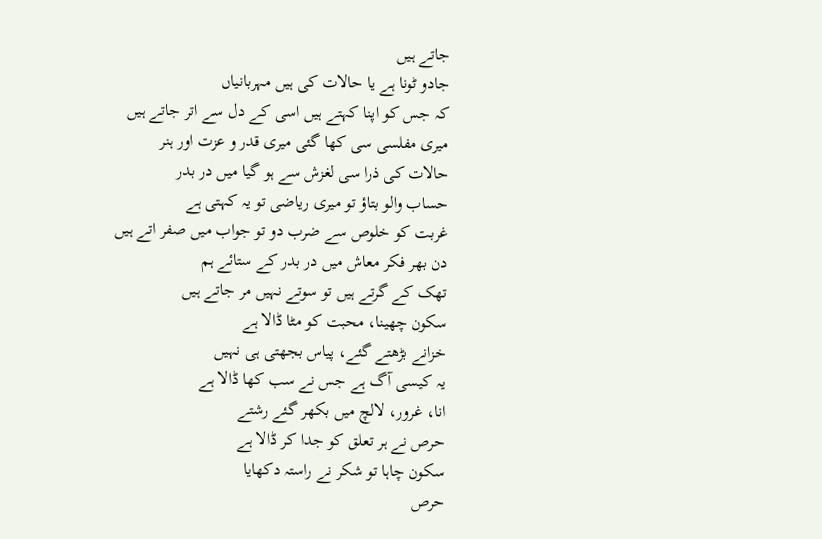جاتے ہیں
جادو ٹونا ہے یا حالات کی ہیں مہربانیاں
کہ جس کو اپنا کہتے ہیں اسی کے دل سے اتر جاتے ہیں
میری مفلسی سی کھا گئی میری قدر و عزت اور ہنر
حالات کی ذرا سی لغزش سے ہو گیا میں در بدر
حساب والو بتاؤ تو میری ریاضی تو یہ کہتی ہے
غربت کو خلوص سے ضرب دو تو جواب میں صفر اتے ہیں
دن بھر فکر معاش میں در بدر کے ستائے ہم
تھک کے گرتے ہیں تو سوتے نہیں مر جاتے ہیں
سکون چھینا، محبت کو مٹا ڈالا ہے
خزانے بڑھتے گئے، پیاس بجھتی ہی نہیں
یہ کیسی آگ ہے جس نے سب کھا ڈالا ہے
انا، غرور، لالچ میں بکھر گئے رشتے
حرص نے ہر تعلق کو جدا کر ڈالا ہے
سکون چاہا تو شکر نے راستہ دکھایا
حرص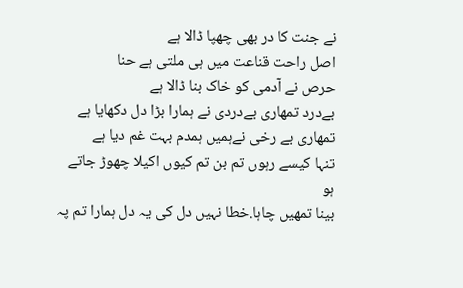نے جنت کا در بھی چھپا ڈالا ہے
اصل راحت قناعت میں ہی ملتی ہے حنا
حرص نے آدمی کو خاک بنا ڈالا ہے
بےدرد تمھاری بےدردی نے ہمارا بڑا دل دکھایا ہے
تمھاری بے رخی نےہمیں ہمدم بہت غم دیا ہے
تنہا کیسے رہوں تم بن تم کیوں اکیلا چھوڑ جاتے ہو
بینا تمھیں چاہا.خطا نہیں دل کی یہ دل ہمارا تم پہ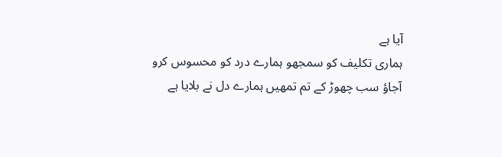آیا ہے
ہماری تکلیف کو سمجھو ہمارے درد کو محسوس کرو
آجاؤ سب چھوڑ کے تم تمھیں ہمارے دل نے بلایا ہے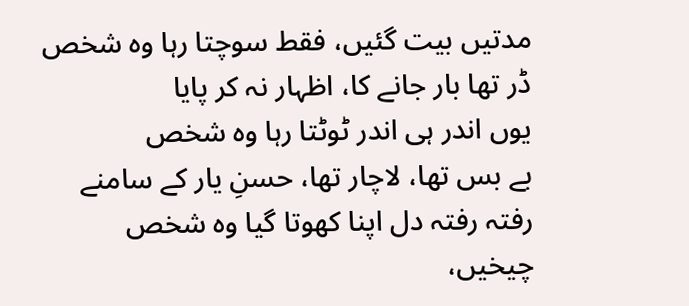مدتیں بیت گئیں، فقط سوچتا رہا وہ شخص
ڈر تھا بار جانے کا، اظہار نہ کر پایا
یوں اندر ہی اندر ٹوٹتا رہا وہ شخص
بے بس تھا، لاچار تھا، حسنِ یار کے سامنے
رفتہ رفتہ دل اپنا کھوتا گیا وہ شخص
چیخیں،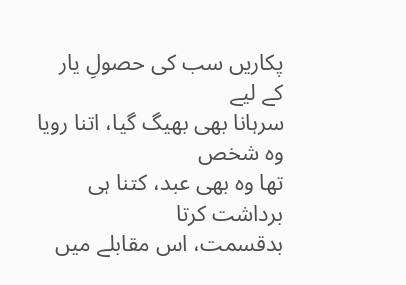پکاریں سب کی حصولِ یار کے لیے
سرہانا بھی بھیگ گیا، اتنا رویا وہ شخص
تھا وہ بھی عبد، کتنا ہی برداشت کرتا
بدقسمت، اس مقابلے میں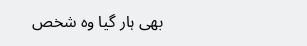بھی ہار گیا وہ شخص